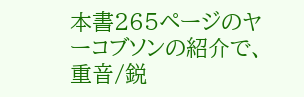本書265ページのヤーコブソンの紹介で、重音/鋭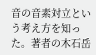音の音素対立という考え方を知った。著者の木石岳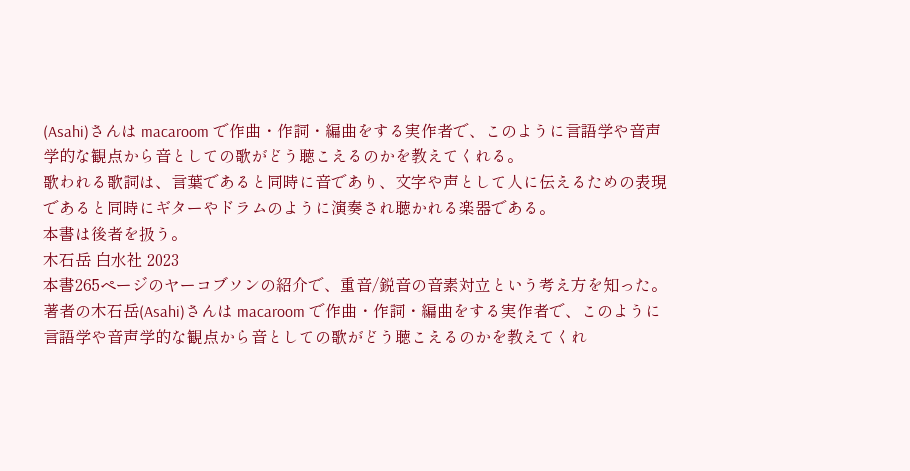(Asahi)さんは macaroom で作曲・作詞・編曲をする実作者で、このように言語学や音声学的な観点から音としての歌がどう聴こえるのかを教えてくれる。
歌われる歌詞は、言葉であると同時に音であり、文字や声として人に伝えるための表現であると同時にギターやドラムのように演奏され聴かれる楽器である。
本書は後者を扱う。
木石岳 白水社 2023
本書265ページのヤーコブソンの紹介で、重音/鋭音の音素対立という考え方を知った。著者の木石岳(Asahi)さんは macaroom で作曲・作詞・編曲をする実作者で、このように言語学や音声学的な観点から音としての歌がどう聴こえるのかを教えてくれ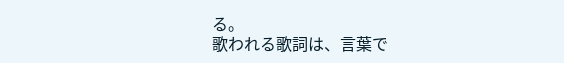る。
歌われる歌詞は、言葉で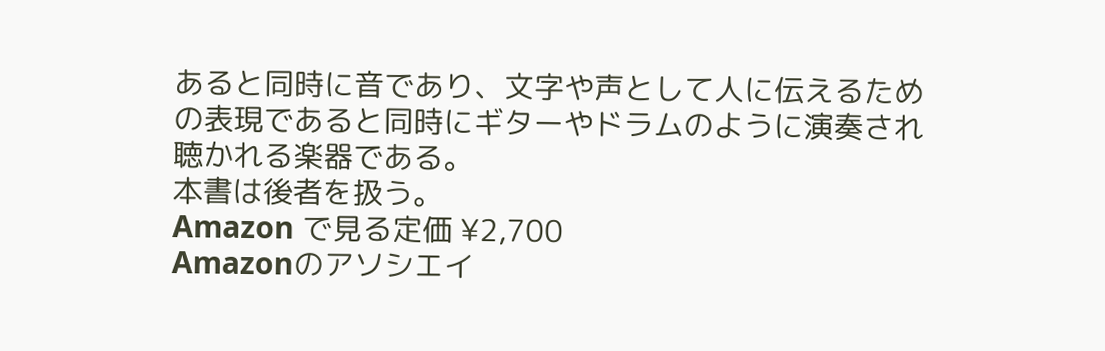あると同時に音であり、文字や声として人に伝えるための表現であると同時にギターやドラムのように演奏され聴かれる楽器である。
本書は後者を扱う。
Amazon で見る定価 ¥2,700
Amazonのアソシエイ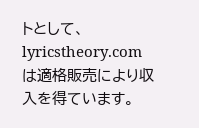トとして、lyricstheory.com は適格販売により収入を得ています。